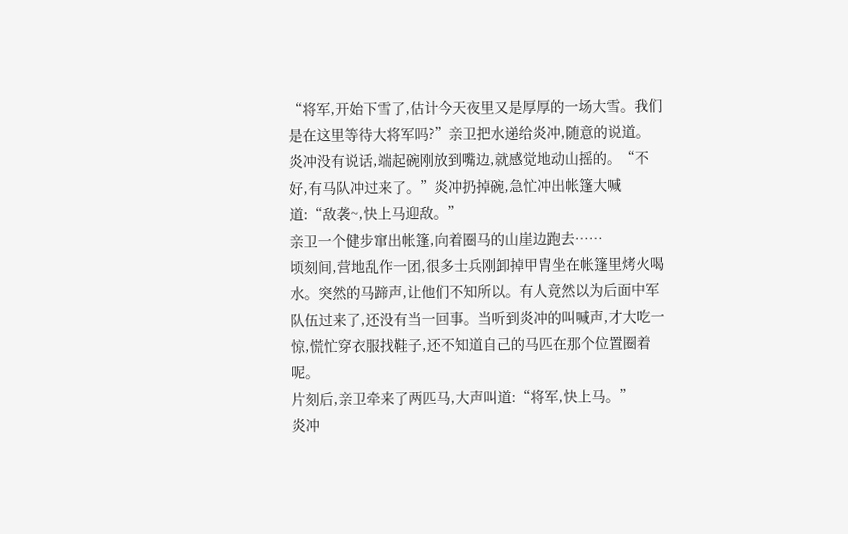“将军,开始下雪了,估计今天夜里又是厚厚的一场大雪。我们是在这里等待大将军吗?”亲卫把水递给炎冲,随意的说道。
炎冲没有说话,端起碗刚放到嘴边,就感觉地动山摇的。“不好,有马队冲过来了。”炎冲扔掉碗,急忙冲出帐篷大喊道:“敌袭~,快上马迎敌。”
亲卫一个健步窜出帐篷,向着圈马的山崖边跑去……
顷刻间,营地乱作一团,很多士兵刚卸掉甲胄坐在帐篷里烤火喝水。突然的马蹄声,让他们不知所以。有人竟然以为后面中军队伍过来了,还没有当一回事。当听到炎冲的叫喊声,才大吃一惊,慌忙穿衣服找鞋子,还不知道自己的马匹在那个位置圈着呢。
片刻后,亲卫牵来了两匹马,大声叫道:“将军,快上马。”
炎冲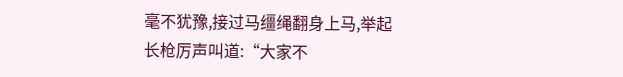毫不犹豫,接过马缰绳翻身上马,举起长枪厉声叫道:“大家不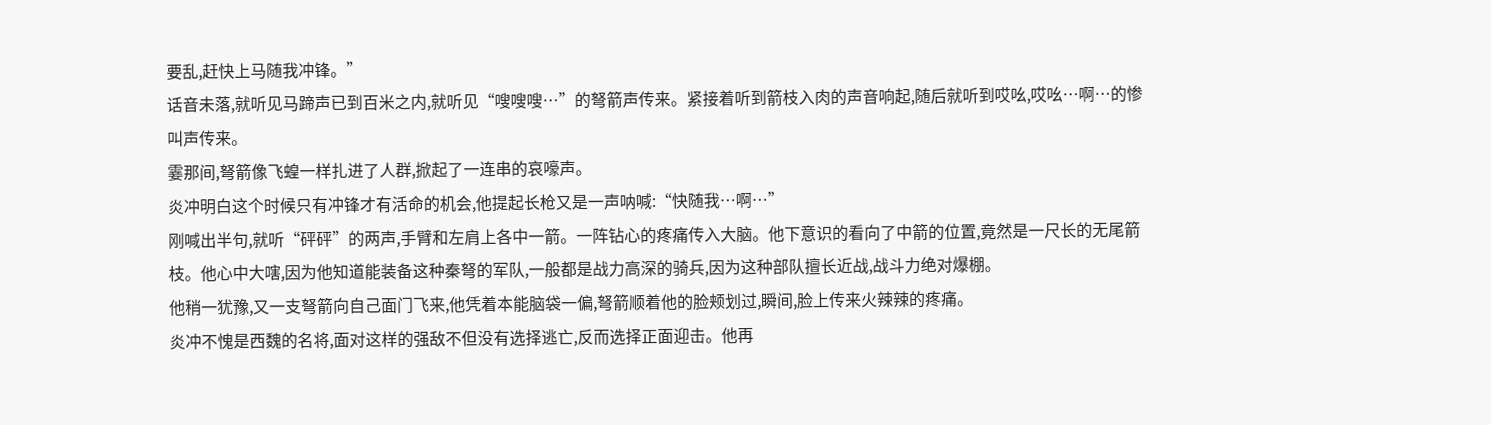要乱,赶快上马随我冲锋。”
话音未落,就听见马蹄声已到百米之内,就听见“嗖嗖嗖…”的弩箭声传来。紧接着听到箭枝入肉的声音响起,随后就听到哎吆,哎吆…啊…的惨叫声传来。
霎那间,弩箭像飞蝗一样扎进了人群,掀起了一连串的哀嚎声。
炎冲明白这个时候只有冲锋才有活命的机会,他提起长枪又是一声呐喊:“快随我…啊…”
刚喊出半句,就听“砰砰”的两声,手臂和左肩上各中一箭。一阵钻心的疼痛传入大脑。他下意识的看向了中箭的位置,竟然是一尺长的无尾箭枝。他心中大嗐,因为他知道能装备这种秦弩的军队,一般都是战力高深的骑兵,因为这种部队擅长近战,战斗力绝对爆棚。
他稍一犹豫,又一支弩箭向自己面门飞来,他凭着本能脑袋一偏,弩箭顺着他的脸颊划过,瞬间,脸上传来火辣辣的疼痛。
炎冲不愧是西魏的名将,面对这样的强敌不但没有选择逃亡,反而选择正面迎击。他再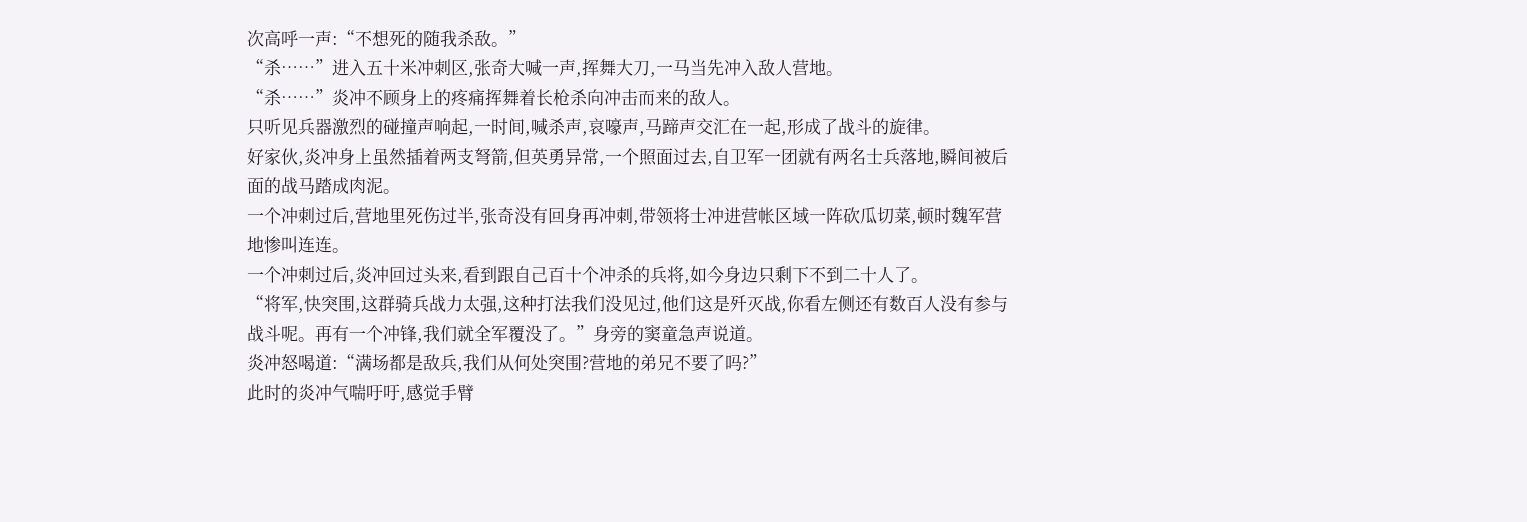次高呼一声:“不想死的随我杀敌。”
“杀……”进入五十米冲刺区,张奇大喊一声,挥舞大刀,一马当先冲入敌人营地。
“杀……”炎冲不顾身上的疼痛挥舞着长枪杀向冲击而来的敌人。
只听见兵器激烈的碰撞声响起,一时间,喊杀声,哀嚎声,马蹄声交汇在一起,形成了战斗的旋律。
好家伙,炎冲身上虽然插着两支弩箭,但英勇异常,一个照面过去,自卫军一团就有两名士兵落地,瞬间被后面的战马踏成肉泥。
一个冲刺过后,营地里死伤过半,张奇没有回身再冲刺,带领将士冲进营帐区域一阵砍瓜切菜,顿时魏军营地惨叫连连。
一个冲刺过后,炎冲回过头来,看到跟自己百十个冲杀的兵将,如今身边只剩下不到二十人了。
“将军,快突围,这群骑兵战力太强,这种打法我们没见过,他们这是歼灭战,你看左侧还有数百人没有参与战斗呢。再有一个冲锋,我们就全军覆没了。”身旁的窦童急声说道。
炎冲怒喝道:“满场都是敌兵,我们从何处突围?营地的弟兄不要了吗?”
此时的炎冲气喘吁吁,感觉手臂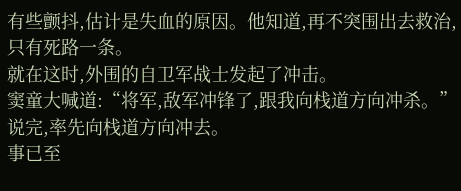有些颤抖,估计是失血的原因。他知道,再不突围出去救治,只有死路一条。
就在这时,外围的自卫军战士发起了冲击。
窦童大喊道:“将军,敌军冲锋了,跟我向栈道方向冲杀。”说完,率先向栈道方向冲去。
事已至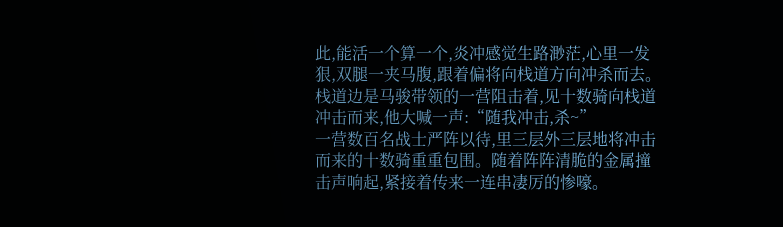此,能活一个算一个,炎冲感觉生路渺茫,心里一发狠,双腿一夹马腹,跟着偏将向栈道方向冲杀而去。
栈道边是马骏带领的一营阻击着,见十数骑向栈道冲击而来,他大喊一声:“随我冲击,杀~”
一营数百名战士严阵以待,里三层外三层地将冲击而来的十数骑重重包围。随着阵阵清脆的金属撞击声响起,紧接着传来一连串凄厉的惨嚎。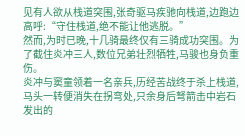见有人欲从栈道突围,张奇驱马疾驰向栈道,边跑边高呼:“守住栈道,绝不能让他逃脱。”
然而,为时已晚,十几骑最终仅有三骑成功突围。为了截住炎冲三人,数位兄弟壮烈牺牲,马骏也身负重伤。
炎冲与窦童领着一名亲兵,历经苦战终于杀上栈道,马头一转便消失在拐弯处,只余身后弩箭击中岩石发出的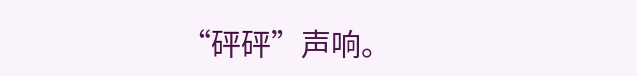“砰砰”声响。